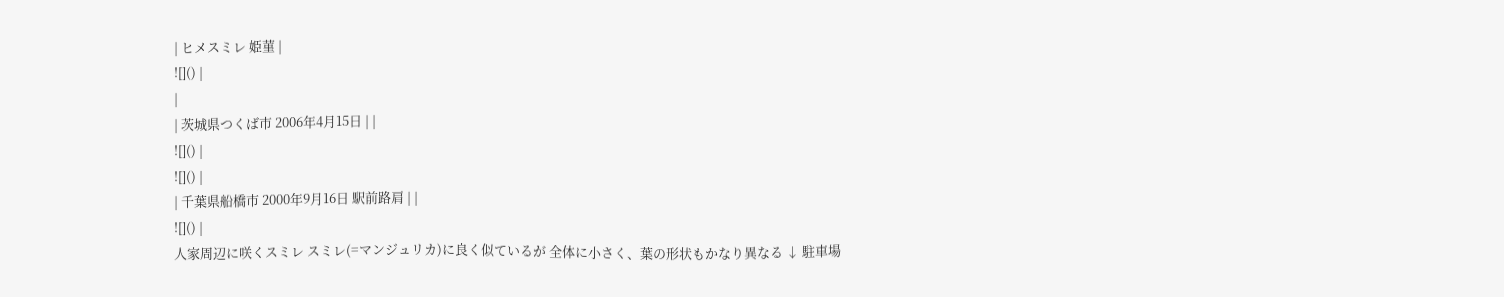| ヒメスミレ 姫菫 |
![]() |
|
| 茨城県つくば市 2006年4月15日 | |
![]() |
![]() |
| 千葉県船橋市 2000年9月16日 駅前路肩 | |
![]() |
人家周辺に咲くスミレ スミレ(=マンジュリカ)に良く似ているが 全体に小さく、葉の形状もかなり異なる ↓ 駐車場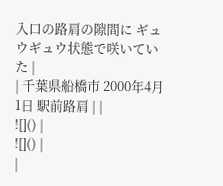入口の路肩の隙間に ギュウギュウ状態で咲いていた |
| 千葉県船橋市 2000年4月1日 駅前路肩 | |
![]() |
![]() |
|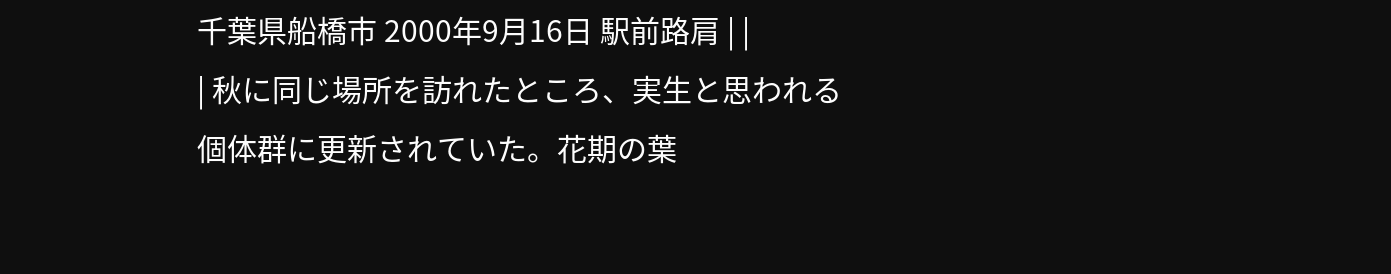千葉県船橋市 2000年9月16日 駅前路肩 | |
| 秋に同じ場所を訪れたところ、実生と思われる個体群に更新されていた。花期の葉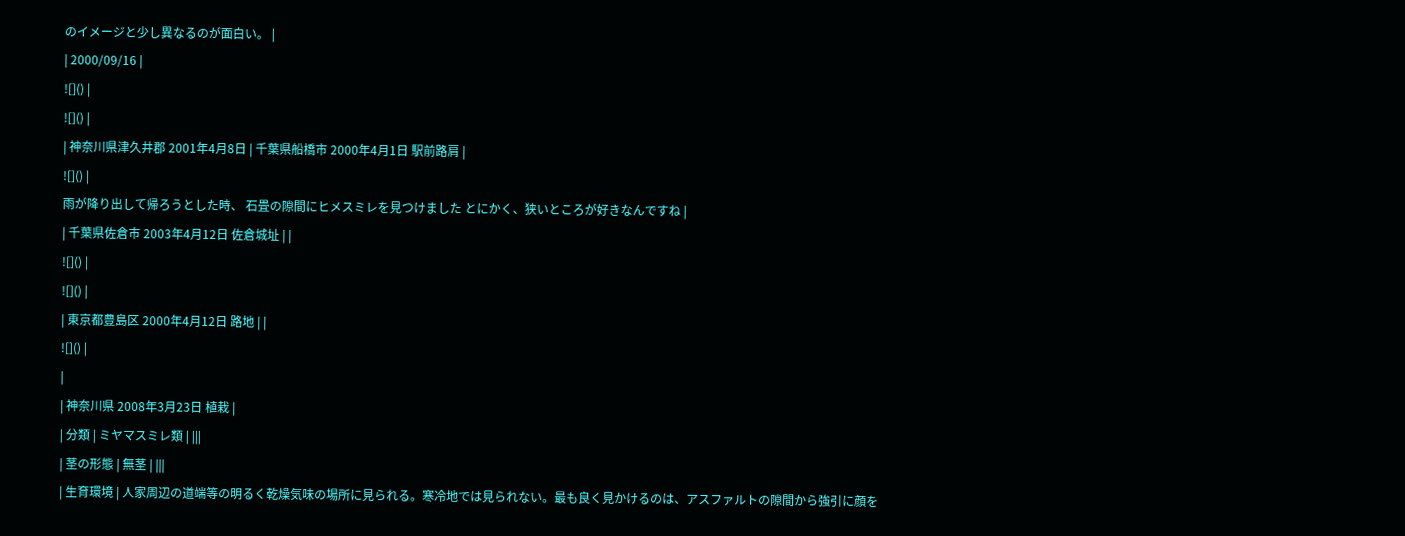のイメージと少し異なるのが面白い。 |
| 2000/09/16 |
![]() |
![]() |
| 神奈川県津久井郡 2001年4月8日 | 千葉県船橋市 2000年4月1日 駅前路肩 |
![]() |
雨が降り出して帰ろうとした時、 石畳の隙間にヒメスミレを見つけました とにかく、狭いところが好きなんですね |
| 千葉県佐倉市 2003年4月12日 佐倉城址 | |
![]() |
![]() |
| 東京都豊島区 2000年4月12日 路地 | |
![]() |
|
| 神奈川県 2008年3月23日 植栽 |
| 分類 | ミヤマスミレ類 | |||
| 茎の形態 | 無茎 | |||
| 生育環境 | 人家周辺の道端等の明るく乾燥気味の場所に見られる。寒冷地では見られない。最も良く見かけるのは、アスファルトの隙間から強引に顔を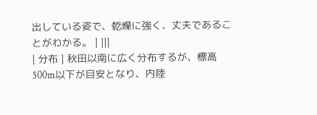出している姿で、乾燥に強く、丈夫であることがわかる。 | |||
| 分布 | 秋田以南に広く分布するが、標高500m以下が目安となり、内陸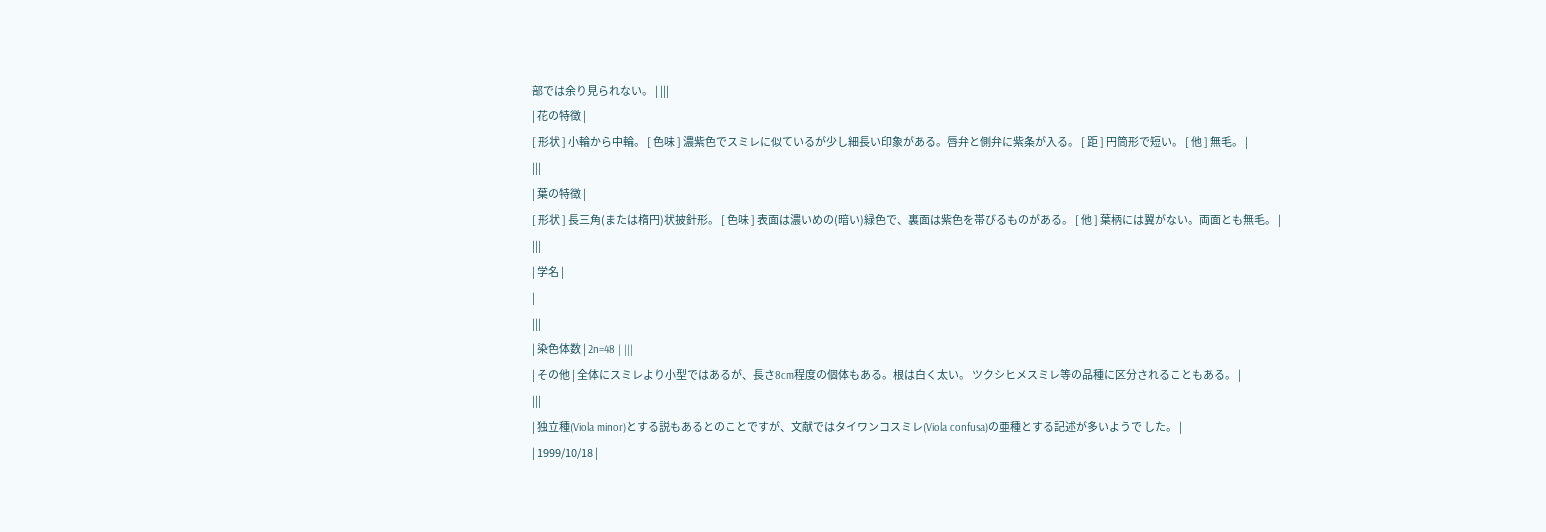部では余り見られない。 | |||
| 花の特徴 |
[ 形状 ] 小輪から中輪。 [ 色味 ] 濃紫色でスミレに似ているが少し細長い印象がある。唇弁と側弁に紫条が入る。 [ 距 ] 円筒形で短い。 [ 他 ] 無毛。 |
|||
| 葉の特徴 |
[ 形状 ] 長三角(または楕円)状披針形。 [ 色味 ] 表面は濃いめの(暗い)緑色で、裏面は紫色を帯びるものがある。 [ 他 ] 葉柄には翼がない。両面とも無毛。 |
|||
| 学名 |
|
|||
| 染色体数 | 2n=48 | |||
| その他 | 全体にスミレより小型ではあるが、長さ8cm程度の個体もある。根は白く太い。 ツクシヒメスミレ等の品種に区分されることもある。 |
|||
| 独立種(Viola minor)とする説もあるとのことですが、文献ではタイワンコスミレ(Viola confusa)の亜種とする記述が多いようで した。 |
| 1999/10/18 |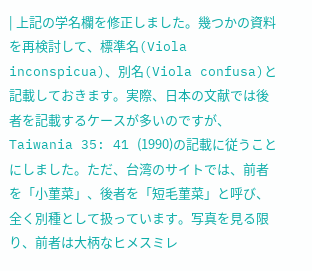| 上記の学名欄を修正しました。幾つかの資料を再検討して、標準名(Viola inconspicua)、別名(Viola confusa)と記載しておきます。実際、日本の文献では後者を記載するケースが多いのですが、Taiwania 35: 41 (1990)の記載に従うことにしました。ただ、台湾のサイトでは、前者を「小菫菜」、後者を「短毛菫菜」と呼び、全く別種として扱っています。写真を見る限り、前者は大柄なヒメスミレ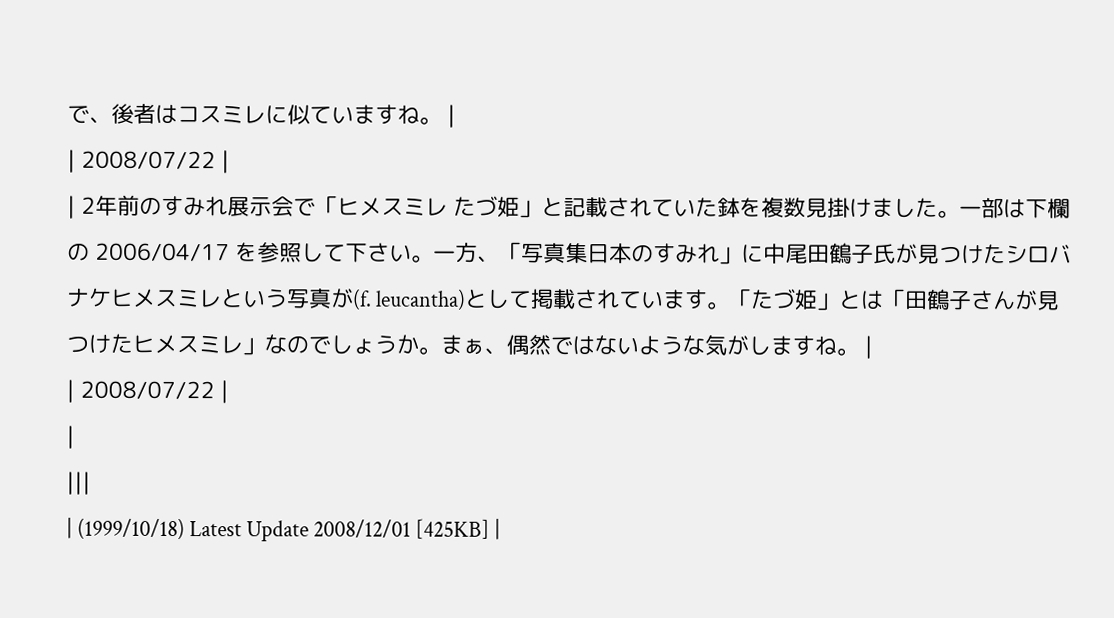で、後者はコスミレに似ていますね。 |
| 2008/07/22 |
| 2年前のすみれ展示会で「ヒメスミレ たづ姫」と記載されていた鉢を複数見掛けました。一部は下欄の 2006/04/17 を参照して下さい。一方、「写真集日本のすみれ」に中尾田鶴子氏が見つけたシロバナケヒメスミレという写真が(f. leucantha)として掲載されています。「たづ姫」とは「田鶴子さんが見つけたヒメスミレ」なのでしょうか。まぁ、偶然ではないような気がしますね。 |
| 2008/07/22 |
|
|||
| (1999/10/18) Latest Update 2008/12/01 [425KB] |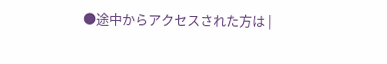●途中からアクセスされた方は |